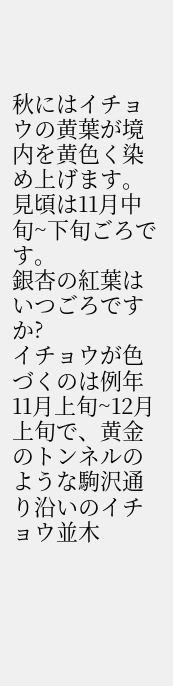秋にはイチョウの黄葉が境内を黄色く染め上げます。 見頃は11月中旬~下旬ごろです。
銀杏の紅葉はいつごろですか?
イチョウが色づくのは例年11月上旬~12月上旬で、黄金のトンネルのような駒沢通り沿いのイチョウ並木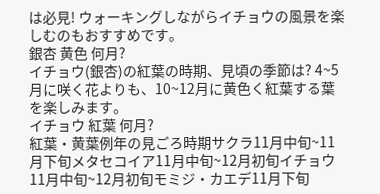は必見! ウォーキングしながらイチョウの風景を楽しむのもおすすめです。
銀杏 黄色 何月?
イチョウ(銀杏)の紅葉の時期、見頃の季節は? 4~5月に咲く花よりも、10~12月に黄色く紅葉する葉を楽しみます。
イチョウ 紅葉 何月?
紅葉・黄葉例年の見ごろ時期サクラ11月中旬~11月下旬メタセコイア11月中旬~12月初旬イチョウ11月中旬~12月初旬モミジ・カエデ11月下旬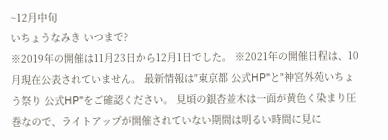~12月中旬
いちょうなみき いつまで?
※2019年の開催は11月23日から12月1日でした。 ※2021年の開催日程は、10月現在公表されていません。 最新情報は"東京都 公式HP"と"神宮外苑いちょう祭り 公式HP"をご確認ください。 見頃の銀杏並木は一面が黄色く染まり圧巻なので、ライトアップが開催されていない期間は明るい時間に見に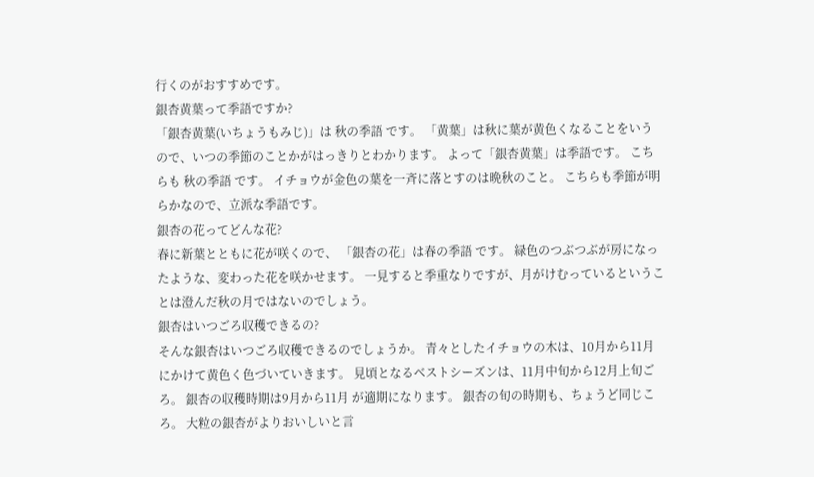行くのがおすすめです。
銀杏黄葉って季語ですか?
「銀杏黄葉(いちょうもみじ)」は 秋の季語 です。 「黄葉」は秋に葉が黄色くなることをいうので、いつの季節のことかがはっきりとわかります。 よって「銀杏黄葉」は季語です。 こちらも 秋の季語 です。 イチョウが金色の葉を一斉に落とすのは晩秋のこと。 こちらも季節が明らかなので、立派な季語です。
銀杏の花ってどんな花?
春に新葉とともに花が咲くので、 「銀杏の花」は春の季語 です。 緑色のつぶつぶが房になったような、変わった花を咲かせます。 一見すると季重なりですが、月がけむっているということは澄んだ秋の月ではないのでしょう。
銀杏はいつごろ収穫できるの?
そんな銀杏はいつごろ収穫できるのでしょうか。 青々としたイチョウの木は、10月から11月にかけて黄色く色づいていきます。 見頃となるベストシーズンは、11月中旬から12月上旬ごろ。 銀杏の収穫時期は9月から11月 が適期になります。 銀杏の旬の時期も、ちょうど同じころ。 大粒の銀杏がよりおいしいと言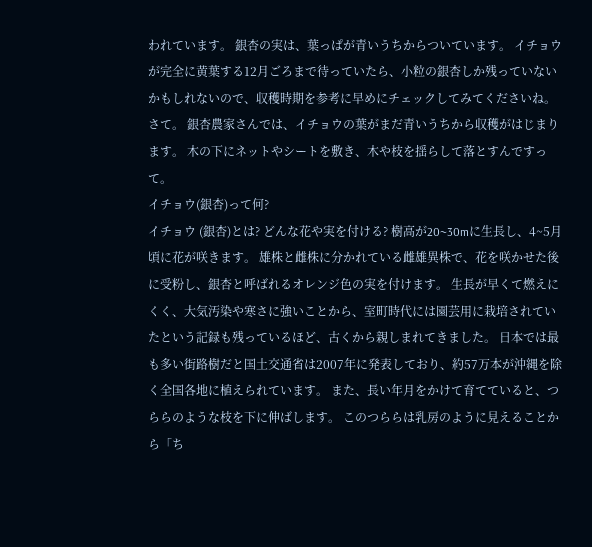われています。 銀杏の実は、葉っぱが青いうちからついています。 イチョウが完全に黄葉する12月ごろまで待っていたら、小粒の銀杏しか残っていないかもしれないので、収穫時期を参考に早めにチェックしてみてくださいね。 さて。 銀杏農家さんでは、イチョウの葉がまだ青いうちから収穫がはじまります。 木の下にネットやシートを敷き、木や枝を揺らして落とすんですって。
イチョウ(銀杏)って何?
イチョウ (銀杏)とは? どんな花や実を付ける? 樹高が20~30mに生長し、4~5月頃に花が咲きます。 雄株と雌株に分かれている雌雄異株で、花を咲かせた後に受粉し、銀杏と呼ばれるオレンジ色の実を付けます。 生長が早くて燃えにくく、大気汚染や寒さに強いことから、室町時代には園芸用に栽培されていたという記録も残っているほど、古くから親しまれてきました。 日本では最も多い街路樹だと国土交通省は2007年に発表しており、約57万本が沖縄を除く全国各地に植えられています。 また、長い年月をかけて育てていると、つららのような枝を下に伸ばします。 このつららは乳房のように見えることから「ち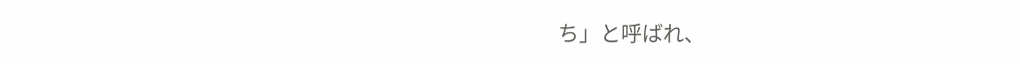ち」と呼ばれ、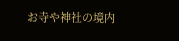お寺や神社の境内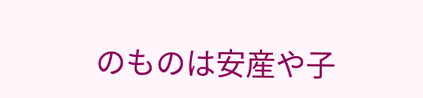のものは安産や子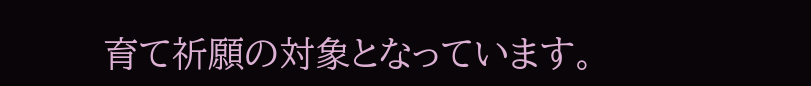育て祈願の対象となっています。